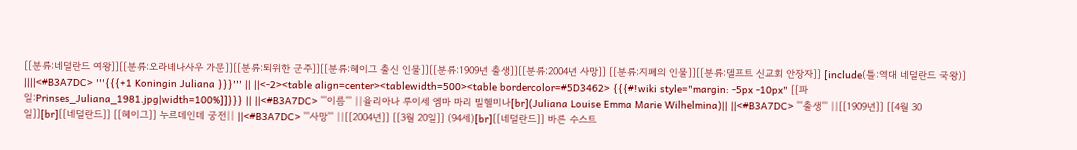[[분류:네덜란드 여왕]][[분류:오라녜나사우 가문]][[분류:퇴위한 군주]][[분류:헤이그 출신 인물]][[분류:1909년 출생]][[분류:2004년 사망]] [[분류:지폐의 인물]][[분류:델프트 신교회 안장자]] [include(틀:역대 네덜란드 국왕)] ||||<#B3A7DC> '''{{{+1 Koningin Juliana }}}''' || ||<-2><table align=center><tablewidth=500><table bordercolor=#5D3462> {{{#!wiki style="margin: -5px -10px" [[파일:Prinses_Juliana_1981.jpg|width=100%]]}}} || ||<#B3A7DC> '''이름''' ||율리아나 루이세 엠마 마리 빌헬미나[br](Juliana Louise Emma Marie Wilhelmina)|| ||<#B3A7DC> '''출생''' ||[[1909년]] [[4월 30일]][br][[네덜란드]] [[헤이그]] 누르데인데 궁전|| ||<#B3A7DC> '''사망''' ||[[2004년]] [[3월 20일]] (94세)[br][[네덜란드]] 바른 수스트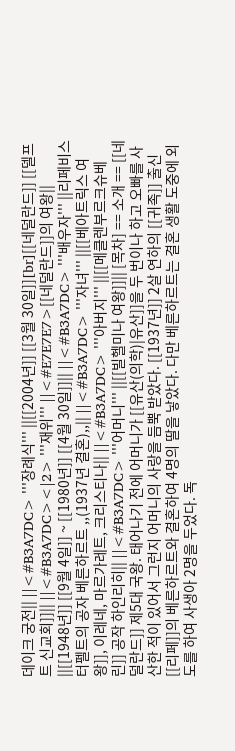데이크 궁전|| ||<#B3A7DC> '''장례식''' ||[[2004년]] [[3월 30일]][br][[네덜란드]] [[델프트 신교회]]|| ||<#B3A7DC><|2> '''재위''' ||<#E7E7E7>[[네덜란드]]의 여왕|| ||[[1948년]] [[9월 4일]] ~ [[1980년]] [[4월 30일]]|| ||<#B3A7DC> '''배우자''' ||리페비스터펠트의 공자 베른하르트 ,,(1937년 결혼),,|| ||<#B3A7DC> '''자녀''' ||[[베아트릭스 여왕]], 이레네, 마르가레트, 크리스티나|| ||<#B3A7DC> '''아버지''' ||[[메클렌부르크슈베린]] 공작 하인리히|| ||<#B3A7DC> '''어머니''' ||[[빌헬미나 여왕]]|| [목차] == 소개 == [[네덜란드]] 제5대 국왕. 태어나기 전에 어머니가 [[유산(의학)|유산]]을 두 번이나 하고 오빠를 사산한 적이 있어서 그런지 어머니의 사랑을 듬뿍 받았다. [[1937년]] 2살 연하의 [[귀족]] 출신 [[리페]]의 베른하르트와 결혼하여 4명의 딸을 낳았다. 다만 베른하르트는 결혼 생활 도중에 외도를 하여 사생아 2명을 두었다. 독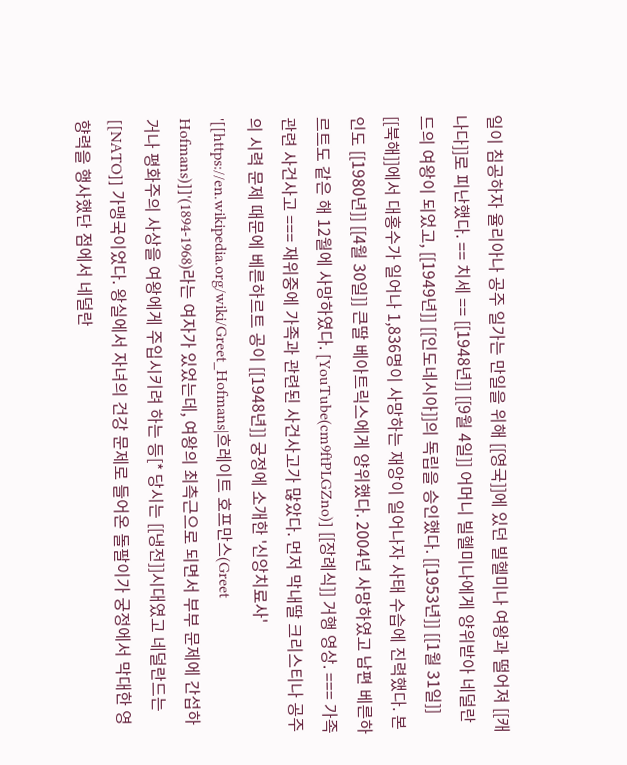일이 침공하자 율리아나 공주 일가는 만일을 위해 [[영국]]에 있던 빌헬미나 여왕과 떨어져 [[캐나다]]로 피난했다. == 치세 == [[1948년]] [[9월 4일]] 어머니 빌헬미나에게 양위받아 네덜란드의 여왕이 되었고, [[1949년]] [[인도네시아]]의 독립을 승인했다. [[1953년]] [[1월 31일]] [[북해]]에서 대홍수가 일어나 1,836명이 사망하는 재앙이 일어나자 사태 수습에 진력했다. 본인도 [[1980년]] [[4월 30일]] 큰딸 베아트릭스에게 양위했다. 2004년 사망하였고 남편 베른하르트도 같은 해 12월에 사망하였다. [YouTube(cm9ftPLGZno)] [[장례식]] 거행 영상. === 가족 관련 사건사고 === 재위중에 가족과 관련된 사건사고가 많았다. 먼저 막내딸 크리스티나 공주의 시력 문제 때문에 베른하르트 공이 [[1948년]] 궁정에 소개한 '신앙치료사' '[[https://en.wikipedia.org/wiki/Greet_Hofmans|흐레이트 호프만스(Greet Hofmans)]]'(1894-1968)라는 여자가 있었는데, 여왕의 최측근으로 되면서 부부 문제에 간섭하거나 평화주의 사상을 여왕에게 주입시키려 하는 등[* 당시는 [[냉전]]시대였고 네덜란드는 [[NATO]] 가맹국이었다. 왕실에서 자녀의 건강 문제로 들어온 돌팔이가 궁정에서 막대한 영향력을 행사했단 점에서 네덜란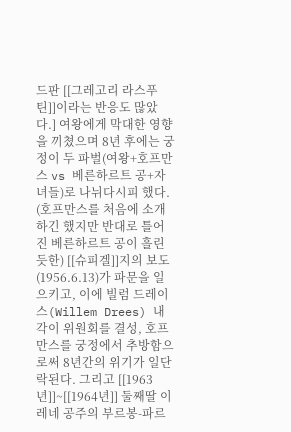드판 [[그레고리 라스푸틴]]이라는 반응도 많았다.] 여왕에게 막대한 영향을 끼쳤으며 8년 후에는 궁정이 두 파벌(여왕+호프만스 vs 베른하르트 공+자녀들)로 나뉘다시피 했다. (호프만스를 처음에 소개하긴 했지만 반대로 틀어진 베른하르트 공이 흘린 듯한) [[슈피겔]]지의 보도(1956.6.13)가 파문을 일으키고, 이에 빌럼 드레이스(Willem Drees) 내각이 위원회를 결성, 호프만스를 궁정에서 추방함으로써 8년간의 위기가 일단락된다. 그리고 [[1963년]]~[[1964년]] 둘째딸 이레네 공주의 부르봉-파르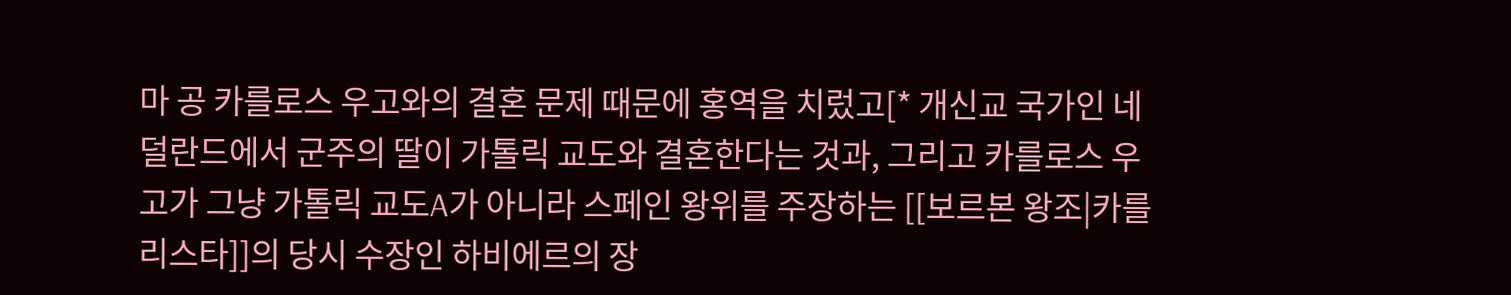마 공 카를로스 우고와의 결혼 문제 때문에 홍역을 치렀고[* 개신교 국가인 네덜란드에서 군주의 딸이 가톨릭 교도와 결혼한다는 것과, 그리고 카를로스 우고가 그냥 가톨릭 교도A가 아니라 스페인 왕위를 주장하는 [[보르본 왕조|카를리스타]]의 당시 수장인 하비에르의 장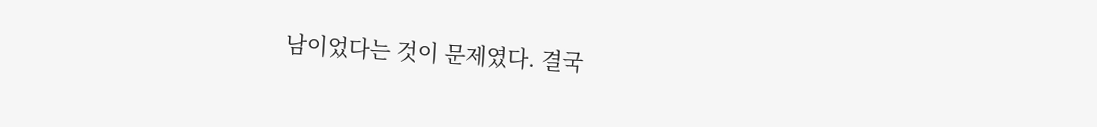남이었다는 것이 문제였다. 결국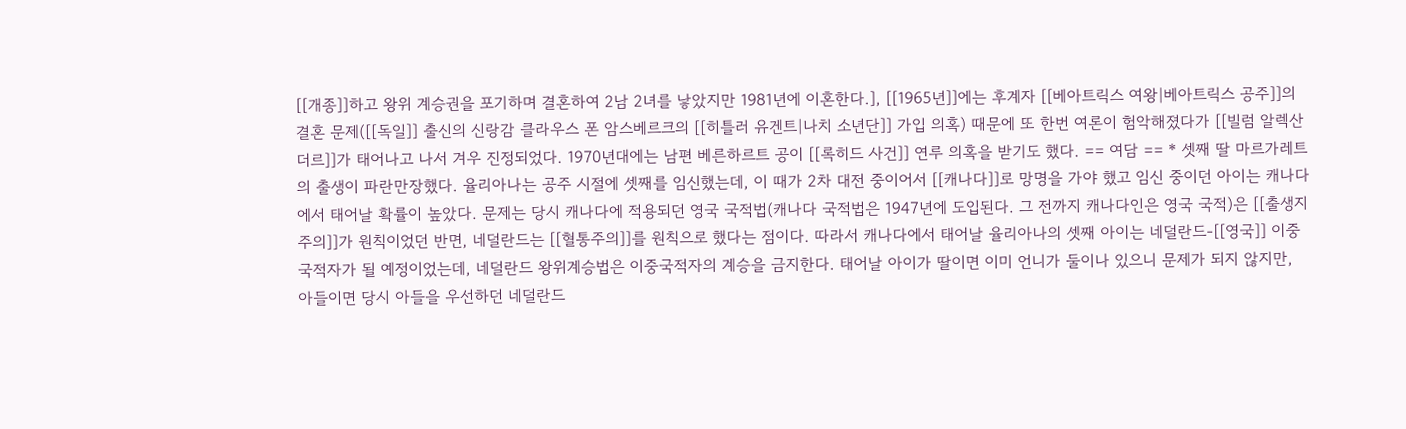[[개종]]하고 왕위 계승권을 포기하며 결혼하여 2남 2녀를 낳았지만 1981년에 이혼한다.], [[1965년]]에는 후계자 [[베아트릭스 여왕|베아트릭스 공주]]의 결혼 문제([[독일]] 출신의 신랑감 클라우스 폰 암스베르크의 [[히틀러 유겐트|나치 소년단]] 가입 의혹) 때문에 또 한번 여론이 험악해졌다가 [[빌럼 알렉산더르]]가 태어나고 나서 겨우 진정되었다. 1970년대에는 남편 베른하르트 공이 [[록히드 사건]] 연루 의혹을 받기도 했다. == 여담 == * 셋째 딸 마르가레트의 출생이 파란만장했다. 율리아나는 공주 시절에 셋째를 임신했는데, 이 때가 2차 대전 중이어서 [[캐나다]]로 망명을 가야 했고 임신 중이던 아이는 캐나다에서 태어날 확률이 높았다. 문제는 당시 캐나다에 적용되던 영국 국적법(캐나다 국적법은 1947년에 도입된다. 그 전까지 캐나다인은 영국 국적)은 [[출생지주의]]가 원칙이었던 반면, 네덜란드는 [[혈통주의]]를 원칙으로 했다는 점이다. 따라서 캐나다에서 태어날 율리아나의 셋째 아이는 네덜란드-[[영국]] 이중국적자가 될 예정이었는데, 네덜란드 왕위계승법은 이중국적자의 계승을 금지한다. 태어날 아이가 딸이면 이미 언니가 둘이나 있으니 문제가 되지 않지만, 아들이면 당시 아들을 우선하던 네덜란드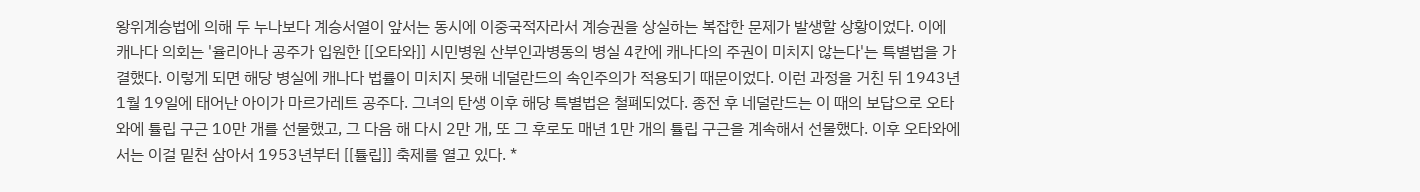왕위계승법에 의해 두 누나보다 계승서열이 앞서는 동시에 이중국적자라서 계승권을 상실하는 복잡한 문제가 발생할 상황이었다. 이에 캐나다 의회는 '율리아나 공주가 입원한 [[오타와]] 시민병원 산부인과병동의 병실 4칸에 캐나다의 주권이 미치지 않는다'는 특별법을 가결했다. 이렇게 되면 해당 병실에 캐나다 법률이 미치지 못해 네덜란드의 속인주의가 적용되기 때문이었다. 이런 과정을 거친 뒤 1943년 1월 19일에 태어난 아이가 마르가레트 공주다. 그녀의 탄생 이후 해당 특별법은 철폐되었다. 종전 후 네덜란드는 이 때의 보답으로 오타와에 튤립 구근 10만 개를 선물했고, 그 다음 해 다시 2만 개, 또 그 후로도 매년 1만 개의 튤립 구근을 계속해서 선물했다. 이후 오타와에서는 이걸 밑천 삼아서 1953년부터 [[튤립]] 축제를 열고 있다. *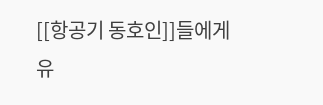[[항공기 동호인]]들에게 유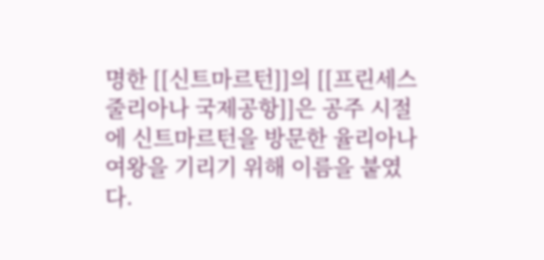명한 [[신트마르턴]]의 [[프린세스 줄리아나 국제공항]]은 공주 시절에 신트마르턴을 방문한 율리아나 여왕을 기리기 위해 이름을 붙였다.